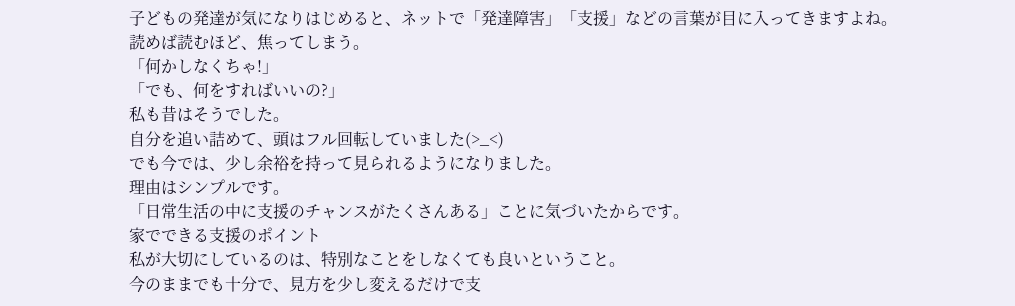子どもの発達が気になりはじめると、ネットで「発達障害」「支援」などの言葉が目に入ってきますよね。
読めば読むほど、焦ってしまう。
「何かしなくちゃ!」
「でも、何をすればいいの?」
私も昔はそうでした。
自分を追い詰めて、頭はフル回転していました(>_<)
でも今では、少し余裕を持って見られるようになりました。
理由はシンプルです。
「日常生活の中に支援のチャンスがたくさんある」ことに気づいたからです。
家でできる支援のポイント
私が大切にしているのは、特別なことをしなくても良いということ。
今のままでも十分で、見方を少し変えるだけで支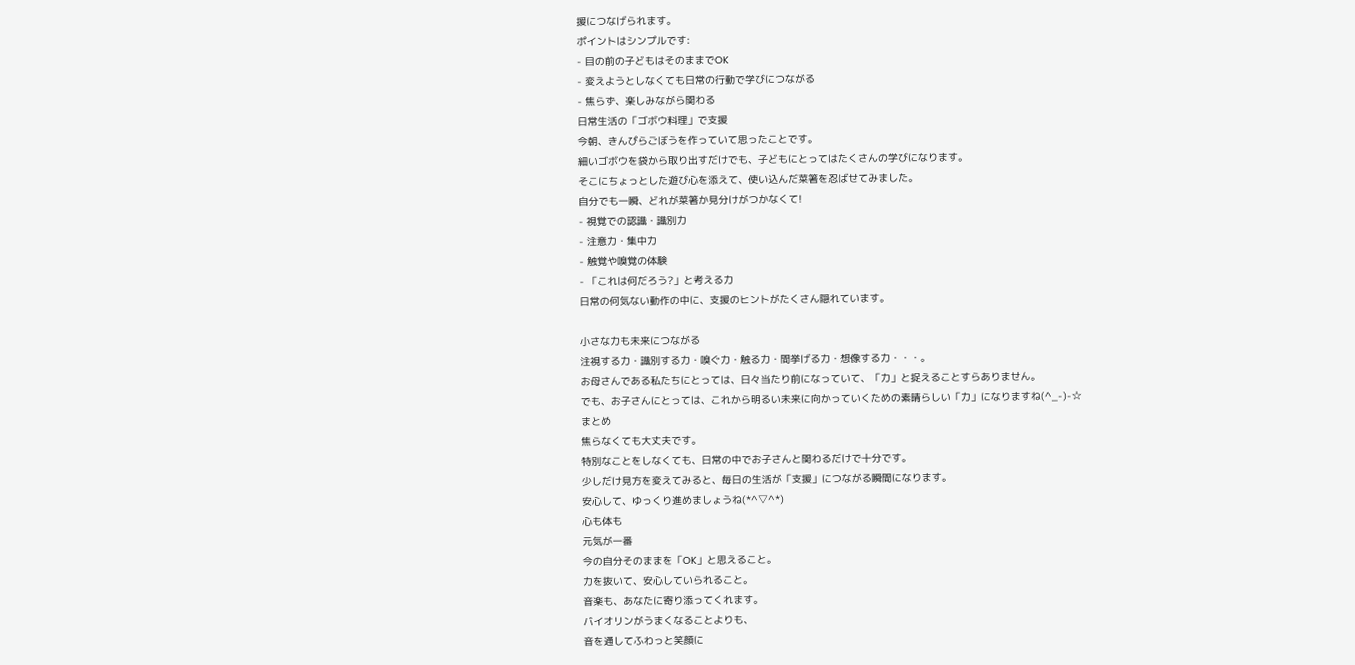援につなげられます。
ポイントはシンプルです:
- 目の前の子どもはそのままでOK
- 変えようとしなくても日常の行動で学びにつながる
- 焦らず、楽しみながら関わる
日常生活の「ゴボウ料理」で支援
今朝、きんぴらごぼうを作っていて思ったことです。
細いゴボウを袋から取り出すだけでも、子どもにとってはたくさんの学びになります。
そこにちょっとした遊び心を添えて、使い込んだ菜箸を忍ばせてみました。
自分でも一瞬、どれが菜箸か見分けがつかなくて!
- 視覚での認識・識別力
- 注意力・集中力
- 触覚や嗅覚の体験
- 「これは何だろう?」と考える力
日常の何気ない動作の中に、支援のヒントがたくさん隠れています。

小さな力も未来につながる
注視する力・識別する力・嗅ぐ力・触る力・間挙げる力・想像する力・・・。
お母さんである私たちにとっては、日々当たり前になっていて、「力」と捉えることすらありません。
でも、お子さんにとっては、これから明るい未来に向かっていくための素晴らしい「力」になりますね(^_-)-☆
まとめ
焦らなくても大丈夫です。
特別なことをしなくても、日常の中でお子さんと関わるだけで十分です。
少しだけ見方を変えてみると、毎日の生活が「支援」につながる瞬間になります。
安心して、ゆっくり進めましょうね(*^▽^*)
心も体も
元気が一番
今の自分そのままを「OK」と思えること。
力を抜いて、安心していられること。
音楽も、あなたに寄り添ってくれます。
バイオリンがうまくなることよりも、
音を通してふわっと笑顔に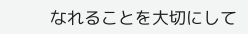なれることを大切にして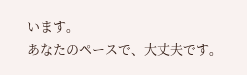います。
あなたのペースで、大丈夫です。